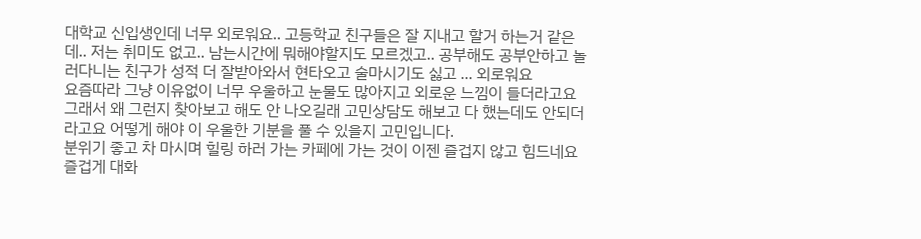대학교 신입생인데 너무 외로워요.. 고등학교 친구들은 잘 지내고 할거 하는거 같은데.. 저는 취미도 없고.. 남는시간에 뭐해야할지도 모르겠고.. 공부해도 공부안하고 놀러다니는 친구가 성적 더 잘받아와서 현타오고 술마시기도 싫고 ... 외로워요
요즘따라 그냥 이유없이 너무 우울하고 눈물도 많아지고 외로운 느낌이 들더라고요 그래서 왜 그런지 찾아보고 해도 안 나오길래 고민상담도 해보고 다 했는데도 안되더라고요 어떻게 해야 이 우울한 기분을 풀 수 있을지 고민입니다.
분위기 좋고 차 마시며 힐링 하러 가는 카페에 가는 것이 이젠 즐겁지 않고 힘드네요 즐겁게 대화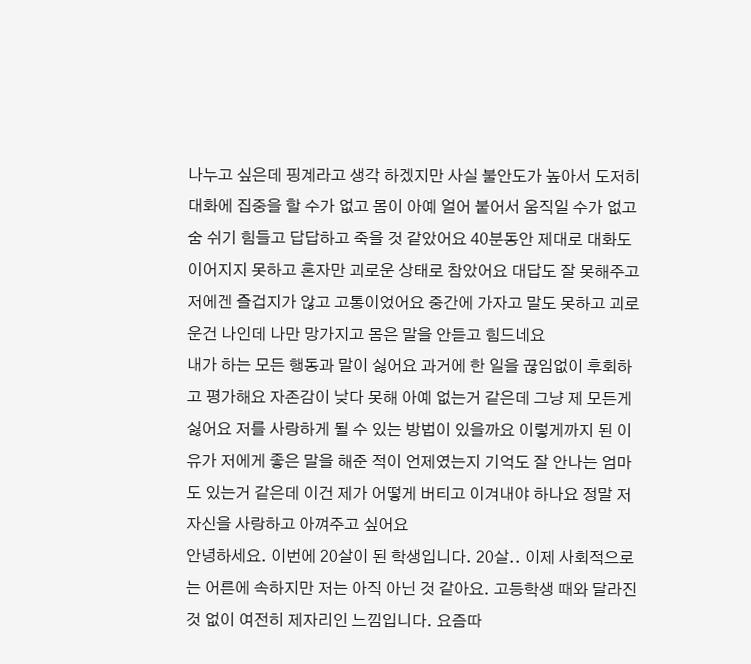나누고 싶은데 핑계라고 생각 하겠지만 사실 불안도가 높아서 도저히 대화에 집중을 할 수가 없고 몸이 아예 얼어 붙어서 움직일 수가 없고 숨 쉬기 힘들고 답답하고 죽을 것 같았어요 40분동안 제대로 대화도 이어지지 못하고 혼자만 괴로운 상태로 참았어요 대답도 잘 못해주고 저에겐 즐겁지가 않고 고통이었어요 중간에 가자고 말도 못하고 괴로운건 나인데 나만 망가지고 몸은 말을 안듣고 힘드네요
내가 하는 모든 행동과 말이 싫어요 과거에 한 일을 끊임없이 후회하고 평가해요 자존감이 낮다 못해 아예 없는거 같은데 그냥 제 모든게 싫어요 저를 사랑하게 될 수 있는 방법이 있을까요 이렇게까지 된 이유가 저에게 좋은 말을 해준 적이 언제였는지 기억도 잘 안나는 엄마도 있는거 같은데 이건 제가 어떻게 버티고 이겨내야 하나요 정말 저 자신을 사랑하고 아껴주고 싶어요
안녕하세요. 이번에 20살이 된 학생입니다. 20살.. 이제 사회적으로는 어른에 속하지만 저는 아직 아닌 것 같아요. 고등학생 때와 달라진 것 없이 여전히 제자리인 느낌입니다. 요즘따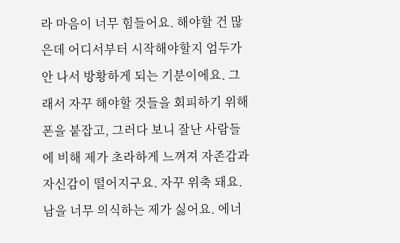라 마음이 너무 힘들어요. 해야할 건 많은데 어디서부터 시작해야할지 엄두가 안 나서 방황하게 되는 기분이에요. 그래서 자꾸 해야할 것들을 회피하기 위해 폰을 붙잡고, 그러다 보니 잘난 사람들에 비해 제가 초라하게 느껴져 자존감과 자신감이 떨어지구요. 자꾸 위축 돼요. 남을 너무 의식하는 제가 싫어요. 에너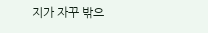지가 자꾸 밖으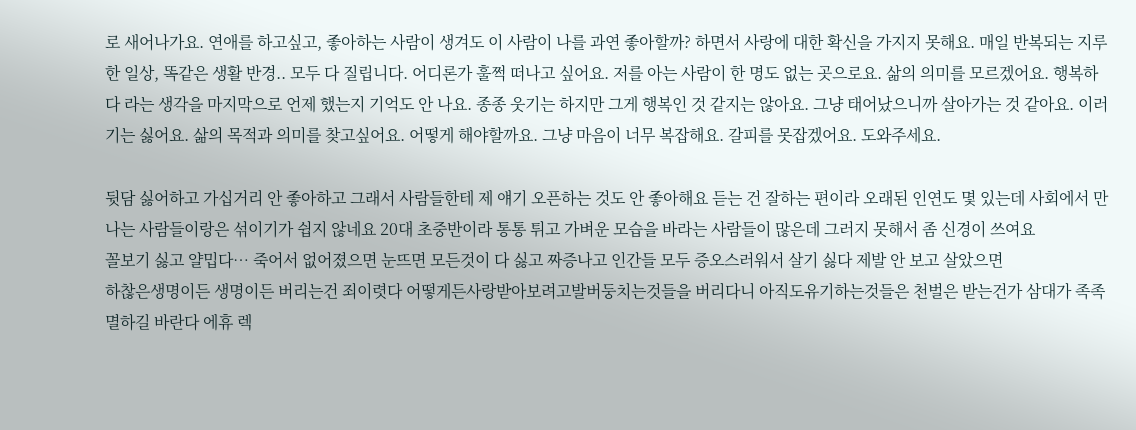로 새어나가요. 연애를 하고싶고, 좋아하는 사람이 생겨도 이 사람이 나를 과연 좋아할까? 하면서 사랑에 대한 확신을 가지지 못해요. 매일 반복되는 지루한 일상, 똑같은 생활 반경.. 모두 다 질립니다. 어디론가 훌쩍 떠나고 싶어요. 저를 아는 사람이 한 명도 없는 곳으로요. 삶의 의미를 모르겠어요. 행복하다 라는 생각을 마지막으로 언제 했는지 기억도 안 나요. 종종 웃기는 하지만 그게 행복인 것 같지는 않아요. 그냥 태어났으니까 살아가는 것 같아요. 이러기는 싫어요. 삶의 목적과 의미를 찾고싶어요. 어떻게 해야할까요. 그냥 마음이 너무 복잡해요. 갈피를 못잡겠어요. 도와주세요.

뒷담 싫어하고 가십거리 안 좋아하고 그래서 사람들한테 제 얘기 오픈하는 것도 안 좋아해요 듣는 건 잘하는 편이라 오래된 인연도 몇 있는데 사회에서 만나는 사람들이랑은 섞이기가 쉽지 않네요 20대 초중반이라 통통 튀고 가벼운 모습을 바라는 사람들이 많은데 그러지 못해서 좀 신경이 쓰여요
꼴보기 싫고 얄밉다… 죽어서 없어졌으면 눈뜨면 모든것이 다 싫고 짜증나고 인간들 모두 증오스러워서 살기 싫다 제발 안 보고 살았으면
하찮은생명이든 생명이든 버리는건 죄이렷다 어떻게든사랑받아보려고발버둥치는것들을 버리다니 아직도유기하는것들은 천벌은 받는건가 삼대가 족족 멸하길 바란다 에휴 렉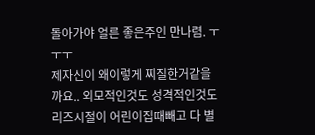돌아가야 얼른 좋은주인 만나렴. ㅜㅜㅜ
제자신이 왜이렇게 찌질한거같을까요.. 외모적인것도 성격적인것도 리즈시절이 어린이집때빼고 다 별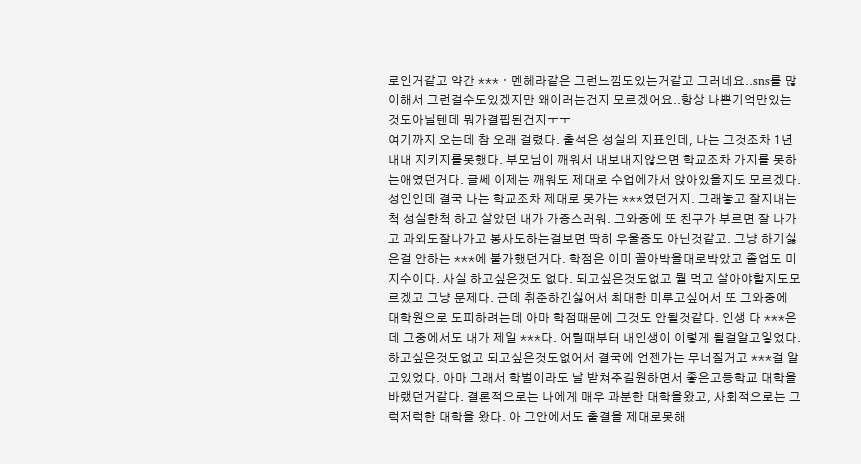로인거같고 약간 ***ㆍ멘헤라같은 그런느낌도있는거같고 그러네요..sns를 많이해서 그런걸수도있겠지만 왜이러는건지 모르겠어요..항상 나쁜기억만있는것도아닐텐데 뭐가결핍된건지ㅜㅜ
여기까지 오는데 참 오래 걸렸다. 출석은 성실의 지표인데, 나는 그것조차 1년내내 지키지를못했다. 부모님이 깨워서 내보내지않으면 학교조차 가지를 못하는애였던거다. 글쎄 이제는 깨워도 제대로 수업에가서 앉아있을지도 모르겠다. 성인인데 결국 나는 학교조차 제대로 못가는 ***였던거지. 그래놓고 잘지내는척 성실한척 하고 살았던 내가 가증스러워. 그와중에 또 친구가 부르면 잘 나가고 과외도잘나가고 봉사도하는걸보면 딱히 우울증도 아닌것같고. 그냥 하기싫은걸 안하는 ***에 불가했던거다. 학점은 이미 꼴아박을대로박았고 졸업도 미지수이다. 사실 하고싶은것도 없다. 되고싶은것도없고 뭘 먹고 살아야할지도모르겠고 그냥 문제다. 근데 취준하긴싫어서 최대한 미루고싶어서 또 그와중에 대학원으로 도피하려는데 아마 학점때문에 그것도 안될것같다. 인생 다 ***은데 그중에서도 내가 제일 ***다. 어릴때부터 내인생이 이렇게 될걸알고잏었다. 하고싶은것도없고 되고싶은것도없어서 결국에 언젠가는 무너질거고 ***걸 알고있었다. 아마 그래서 학벌이라도 날 받쳐주길원하면서 좋은고등학교 대학을 바랬던거같다. 결론적으로는 나에게 매우 과분한 대학을왔고, 사회적으로는 그럭저럭한 대학을 왔다. 아 그안에서도 출결을 제대로못해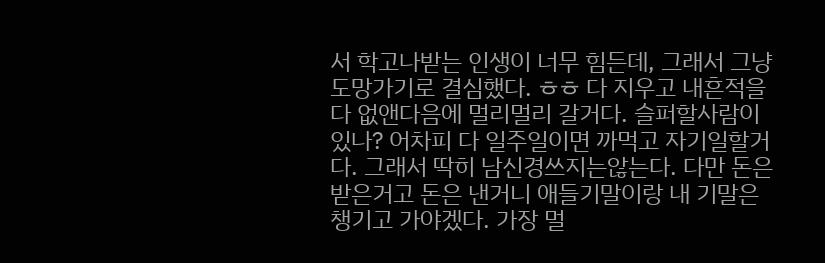서 학고나받는 인생이 너무 힘든데, 그래서 그냥 도망가기로 결심했다. ㅎㅎ 다 지우고 내흔적을 다 없앤다음에 멀리멀리 갈거다. 슬퍼할사람이 있나? 어차피 다 일주일이면 까먹고 자기일할거다. 그래서 딱히 남신경쓰지는않는다. 다만 돈은받은거고 돈은 낸거니 애들기말이랑 내 기말은 챙기고 가야겠다. 가장 멀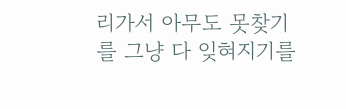리가서 아무도 못찾기를 그냥 다 잊혀지기를